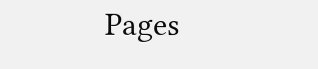Pages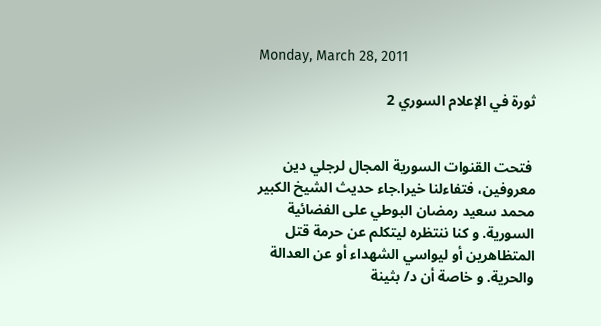Monday, March 28, 2011

ثورة في الإعلام السوري 2


 فتحت القنوات السورية المجال لرجلي دين معروفين، فتفاءلنا خيرا.جاء حديث الشيخ الكبير محمد سعيد رمضان البوطي على الفضائية السورية. و كنا ننتظره ليتكلم عن حرمة قتل المتظاهرين أو ليواسي الشهداء أو عن العدالة والحرية. و خاصة أن د/ بثينة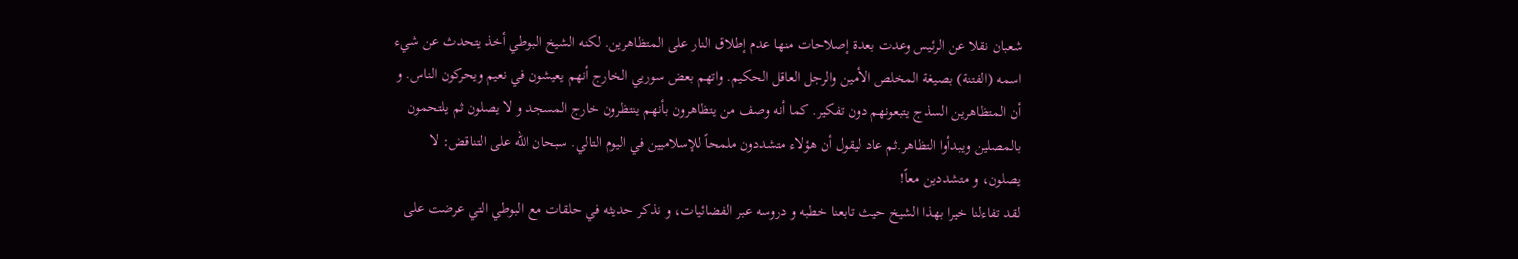شعبان نقلا عن الرئيس وعدت بعدة إصلاحات منها عدم إطلاق النار على المتظاهرين. لكنه الشيخ البوطي أخذ يتحدث عن شيء اسمه (الفتنة) بصيغة المخلص الأمين والرجل العاقل الحكيم. واتهم بعض سوريي الخارج أنهم يعيشون في نعيم ويحركون الناس. و أن المتظاهرين السذج يتبعونهم دون تفكير. كما أنه وصف من يتظاهرون بأنهم ينتظرون خارج المسجد و لا يصلون ثم يلتحمون بالمصلين ويبدأوا التظاهر.ثم عاد ليقول أن هؤلاء متشددون ملمحاً للإسلاميين في اليوم التالي. سبحان الله على التناقض: لا يصلون، و متشددين معاً!
لقد تفاءلنا خيرا بهذا الشيخ حيث تابعنا خطبه و دروسه عبر الفضائيات، و نذكر حديثه في حلقات مع البوطي التي عرضت على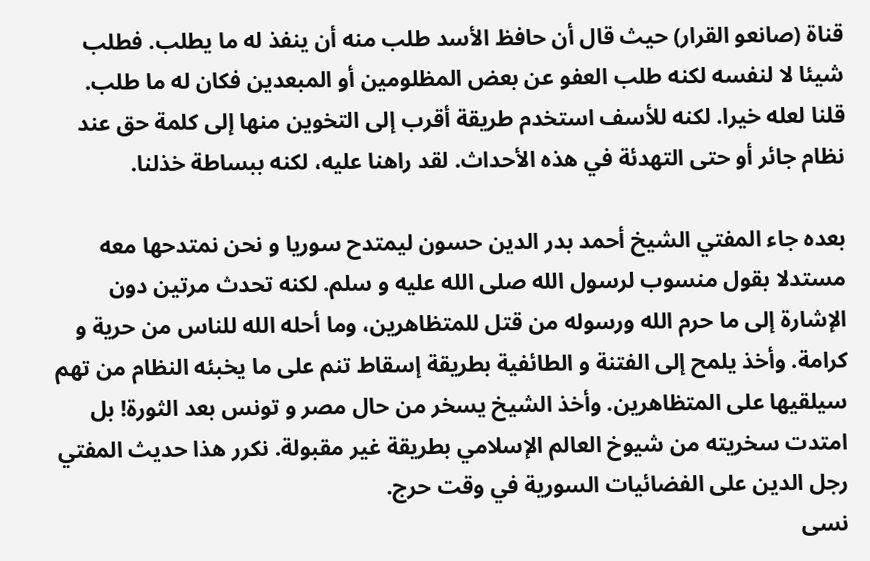قناة (صانعو القرار) حيث قال أن حافظ الأسد طلب منه أن ينفذ له ما يطلب. فطلب شيئا لا لنفسه لكنه طلب العفو عن بعض المظلومين أو المبعدين فكان له ما طلب. قلنا لعله خيرا. لكنه للأسف استخدم طريقة أقرب إلى التخوين منها إلى كلمة حق عند نظام جائر أو حتى التهدئة في هذه الأحداث. لقد راهنا عليه، لكنه ببساطة خذلنا.

بعده جاء المفتي الشيخ أحمد بدر الدين حسون ليمتدح سوريا و نحن نمتدحها معه مستدلا بقول منسوب لرسول الله صلى الله عليه و سلم. لكنه تحدث مرتين دون الإشارة إلى ما حرم الله ورسوله من قتل للمتظاهرين، وما أحله الله للناس من حرية و كرامة. وأخذ يلمح إلى الفتنة و الطائفية بطريقة إسقاط تنم على ما يخبئه النظام من تهم سيلقيها على المتظاهرين. وأخذ الشيخ يسخر من حال مصر و تونس بعد الثورة! بل امتدت سخريته من شيوخ العالم الإسلامي بطريقة غير مقبولة. نكرر هذا حديث المفتي رجل الدين على الفضائيات السورية في وقت حرج.
نسى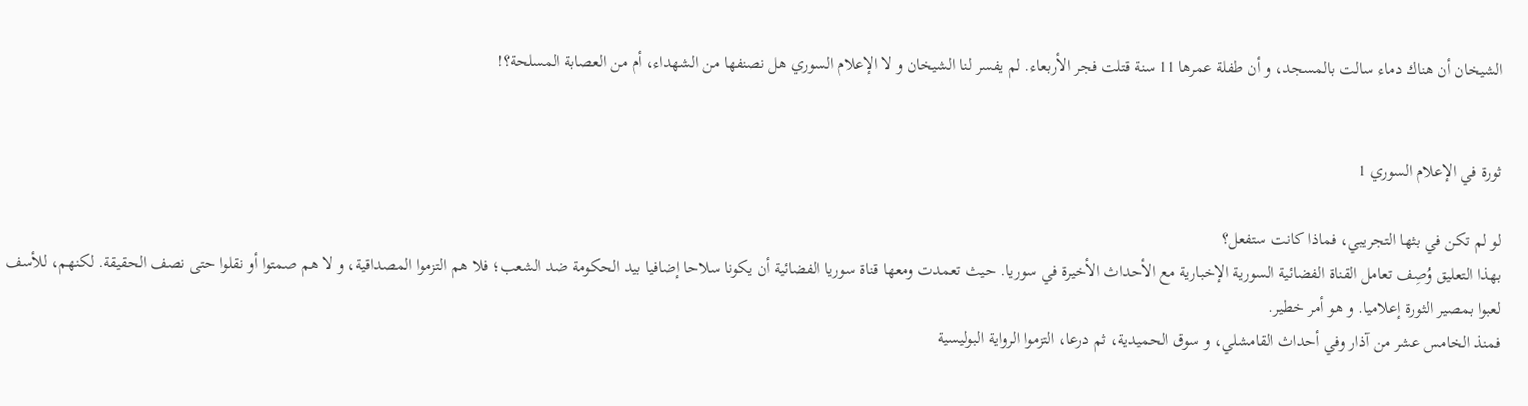الشيخان أن هناك دماء سالت بالمسجد، و أن طفلة عمرها 11 سنة قتلت فجر الأربعاء. لم يفسر لنا الشيخان و لا الإعلام السوري هل نصنفها من الشهداء، أم من العصابة المسلحة؟!


ثورة في الإعلام السوري 1

لو لم تكن في بثها التجريبي، فماذا كانت ستفعل؟
بهذا التعليق وُصِف تعامل القناة الفضائية السورية الإخبارية مع الأحداث الأخيرة في سوريا. حيث تعمدت ومعها قناة سوريا الفضائية أن يكونا سلاحا إضافيا بيد الحكومة ضد الشعب؛ فلا هم التزموا المصداقية، و لا هم صمتوا أو نقلوا حتى نصف الحقيقة. لكنهم، للأسف لعبوا بمصير الثورة إعلاميا. و هو أمر خطير.
فمنذ الخامس عشر من آذار وفي أحداث القامشلي، و سوق الحميدية، ثم درعا، التزموا الرواية البوليسية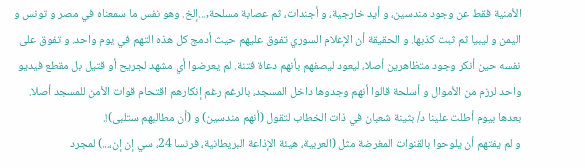الأمنية فقط عن وجود مندسين، و أيد خارجية، و أجندات، ثم عصابة مسلحة,...إلخ. وهو نفس ما سمعناه في مصر و تونس و اليمن و ليبيا ثم ثبت كذبها. و الحقيقة أن الإعلام السوري تفوق عليهم حيث أدمج كل هذه التهم في يوم واحد. و تفوق على نفسه حين أنكر وجود متظاهرين أصلا، ليعود ليصفهم بأنهم دعاة فتنة. لم يعرضوا أي مشهد لجريح أو قتيل بل مقطع فيديو واحد لرزم من الأموال و أسلحة قالوا أنهم وجدوها داخل المسجد، بالرغم رغم إنكارهم اقتحام قوات الأمن للمسجد أصلا.
بعدها بيوم أطلت علينا د/ بثينة شعبان في ذات الخطاب لتقول (أنهم مندسين) و (أن مطالبهم ستلبى)!.
و لم يفتهم أن يلوحوا بالقنوات المغرضة مثل (العربية، هيئة الإذاعة البريطانية، فرنسا 24، سي إن إن،...) لمجرد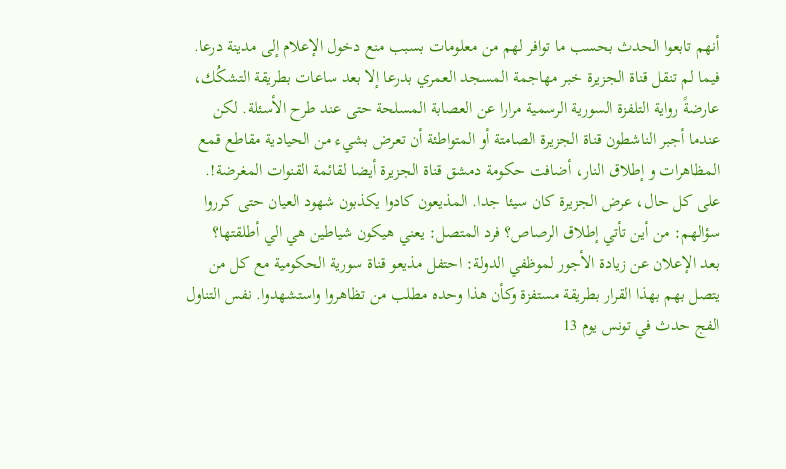أنهم تابعوا الحدث بحسب ما توافر لهم من معلومات بسبب منع دخول الإعلام إلى مدينة درعا. فيما لم تنقل قناة الجزيرة خبر مهاجمة المسجد العمري بدرعا إلا بعد ساعات بطريقة التشكُك، عارضةً رواية التلفزة السورية الرسمية مرارا عن العصابة المسلحة حتى عند طرح الأسئلة. لكن عندما أجبر الناشطون قناة الجزيرة الصامتة أو المتواطئة أن تعرض بشيء من الحيادية مقاطع قمع المظاهرات و إطلاق النار، أضافت حكومة دمشق قناة الجزيرة أيضا لقائمة القنوات المغرضة!. على كل حال، عرض الجزيرة كان سيئا جدا. المذيعون كادوا يكذبون شهود العيان حتى كرروا سؤالهم: من أين تأتي إطلاق الرصاص؟ فرد المتصل: يعني هيكون شياطين هي الي أطلقتها؟
بعد الإعلان عن زيادة الأجور لموظفي الدولة: احتفل مذيعو قناة سورية الحكومية مع كل من يتصل بهم بهذا القرار بطريقة مستفزة وكأن هذا وحده مطلب من تظاهروا واستشهدوا. نفس التناول الفج حدث في تونس يوم 13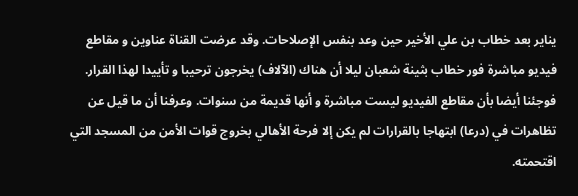يناير بعد خطاب بن علي الأخير حين وعد بنفس الإصلاحات. وقد عرضت القناة عناوين و مقاطع فيديو مباشرة فور خطاب بثينة شعبان ليلا أن هناك (الآلاف) يخرجون ترحيبا و تأييدا لهذا القرار. فوجئنا أيضا بأن مقاطع الفيديو ليست مباشرة و أنها قديمة من سنوات. وعرفنا أن ما قيل عن تظاهرات في (درعا) ابتهاجا بالقرارات لم يكن إلا فرحة الأهالي بخروج قوات الأمن من المسجد التي اقتحمته.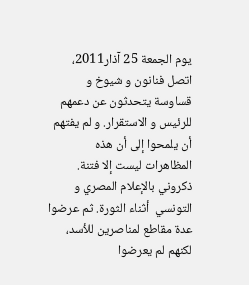يوم الجمعة 25 آذار2011، اتصل فنانون و شيوخ و قساوسة يتحدثون عن دعمهم للرئيس و الاستقرار. و لم يفتهم أن يلمحوا إلى أن هذه المظاهرات ليست إلا فتنة. ذكروني بالإعلام المصري و التونسي  أثناء الثورة. ثم عرضوا عدة مقاطع لمناصرين للأسد، لكنهم لم يعرضوا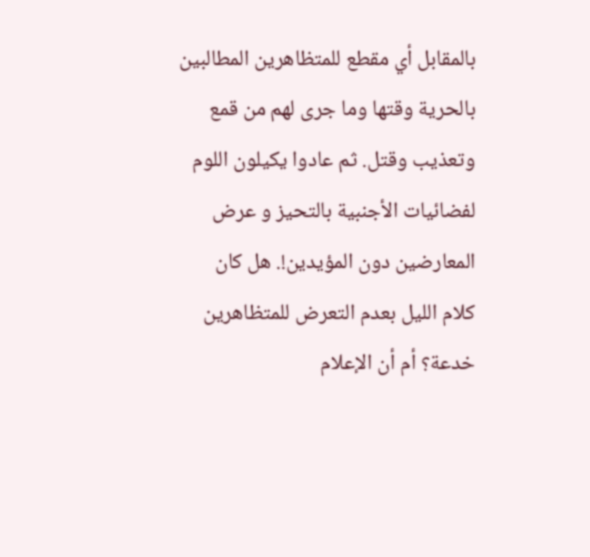بالمقابل أي مقطع للمتظاهرين المطالبين بالحرية وقتها وما جرى لهم من قمع وتعذيب وقتل. ثم عادوا يكيلون اللوم لفضائيات الأجنبية بالتحيز و عرض المعارضين دون المؤيدين!. هل كان كلام الليل بعدم التعرض للمتظاهرين خدعة؟ أم أن الإعلام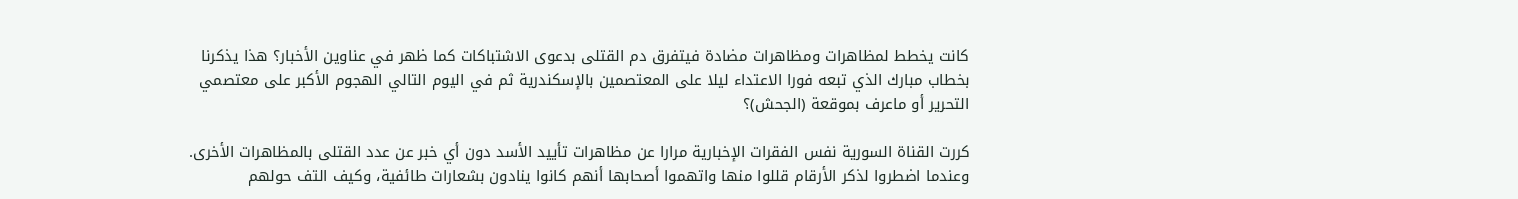كانت يخطط لمظاهرات ومظاهرات مضادة فيتفرق دم القتلى بدعوى الاشتباكات كما ظهر في عناوين الأخبار؟ هذا يذكرنا بخطاب مبارك الذي تبعه فورا الاعتداء ليلا على المعتصمين بالإسكندرية ثم في اليوم التالي الهجوم الأكبر على معتصمي التحرير أو ماعرف بموقعة (الجحش)؟

كررت القناة السورية نفس الفقرات الإخبارية مرارا عن مظاهرات تأييد الأسد دون أي خبر عن عدد القتلى بالمظاهرات الأخرى. وعندما اضطروا لذكر الأرقام قللوا منها واتهموا أصحابها أنهم كانوا ينادون بشعارات طائفية، وكيف التف حولهم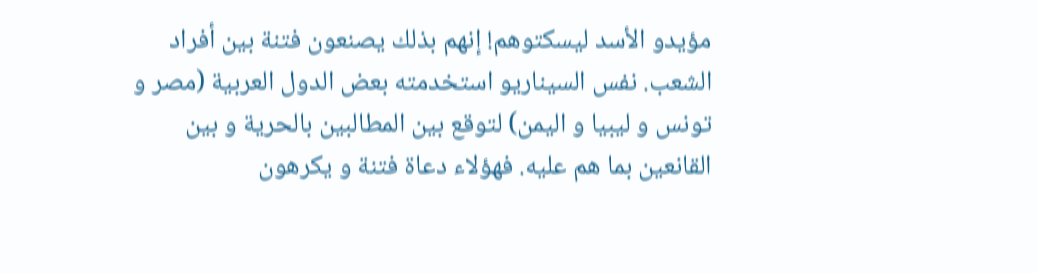مؤيدو الأسد ليسكتوهم! إنهم بذلك يصنعون فتنة بين أفراد الشعب. نفس السيناريو استخدمته بعض الدول العربية (مصر و تونس و ليبيا و اليمن) لتوقع بين المطالبين بالحرية و بين القانعين بما هم عليه. فهؤلاء دعاة فتنة و يكرهون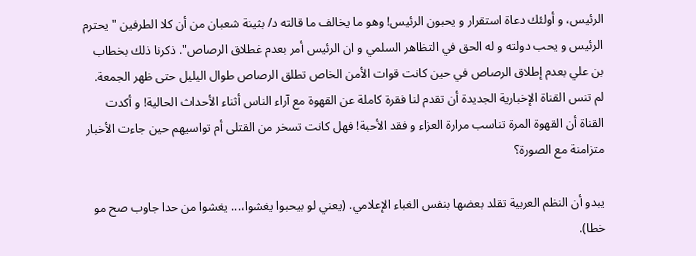الرئيس، و أولئك دعاة استقرار و يحبون الرئيس! وهو ما يخالف ما قالته د/ بثينة شعبان من أن كلا الطرفين "يحترم الرئيس و يحب دولته و له الحق في التظاهر السلمي و ان الرئيس أمر بعدم غطلاق الرصاص". ذكرنا ذلك بخطاب بن علي بعدم إطلاق الرصاص في حين كانت قوات الأمن الخاص تطلق الرصاص طوال اليليل حتى ظهر الجمعة.
لم تنس القناة الإخبارية الجديدة أن تقدم لنا فقرة كاملة عن القهوة مع آراء الناس أثناء الأحداث الحالية! و أكدت القناة أن القهوة المرة تناسب مرارة العزاء و فقد الأحبة! فهل كانت تسخر من القتلى أم تواسيهم حين جاءت الأخبار متزامنة مع الصورة؟

يبدو أن النظم العربية تقلد بعضها بنفس الغباء الإعلامي. (يعني لو بيحبوا يغشوا،... يغشوا من حدا جاوب صح مو خطا).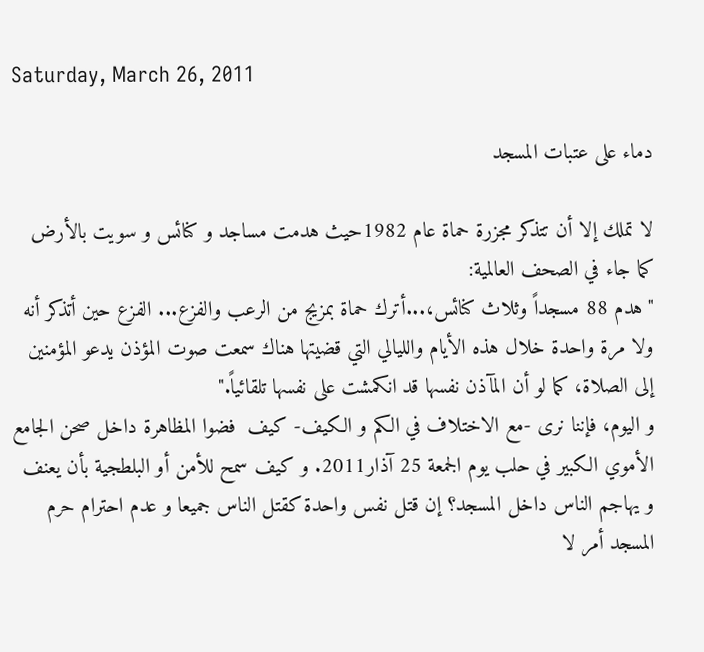Saturday, March 26, 2011

دماء على عتبات المسجد

لا تملك إلا أن تتذكر مجزرة حماة عام 1982حيث هدمت مساجد و كنائس و سويت بالأرض كما جاء في الصحف العالمية:
"هدم 88 مسجداً وثلاث كنائس،...أترك حماة بمزيج من الرعب والفزع... الفزع حين أتذكر أنه ولا مرة واحدة خلال هذه الأيام والليالي التي قضيتها هناك سمعت صوت المؤذن يدعو المؤمنين إلى الصلاة، كما لو أن المآذن نفسها قد انكمشت على نفسها تلقائياً."
و اليوم، فإننا نرى -مع الاختلاف في الكم و الكيف- كيف  فضوا المظاهرة داخل صحن الجامع الأموي الكبير في حلب يوم الجمعة 25 آذار2011. و كيف سمح للأمن أو البلطجية بأن يعنف و يهاجم الناس داخل المسجد؟ إن قتل نفس واحدة كقتل الناس جميعا و عدم احترام حرم المسجد أمر لا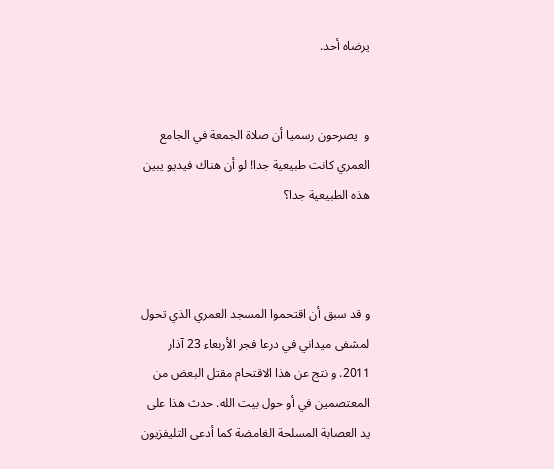يرضاه أحد.


و  يصرحون رسميا أن صلاة الجمعة في الجامع العمري كانت طبيعية جدا! لو أن هناك فيديو يبين هذه الطبيعية جدا؟



و قد سبق أن اقتحموا المسجد العمري الذي تحول لمشفى ميداني في درعا فجر الأربعاء 23 آذار 2011. و نتج عن هذا الاقتحام مقتل البعض من المعتصمين في أو حول بيت الله. حدث هذا على يد العصابة المسلحة الغامضة كما أدعى التليفزيون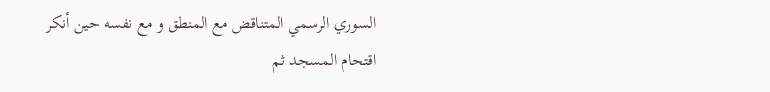السوري الرسمي المتناقض مع المنطق و مع نفسه حين أنكر اقتحام المسجد ثم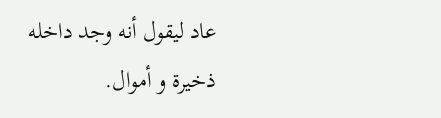عاد ليقول أنه وجد داخله ذخيرة و أموال.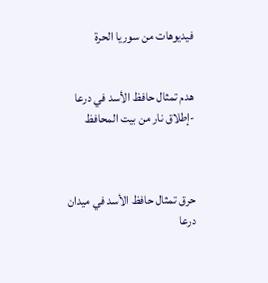فيديوهات من سوريا الحرة


هدم تمثال حافظ الأسد في درعا -إطلاق نار من بيت المحافظ



حرق تمثال حافظ الأسد في ميدان درعا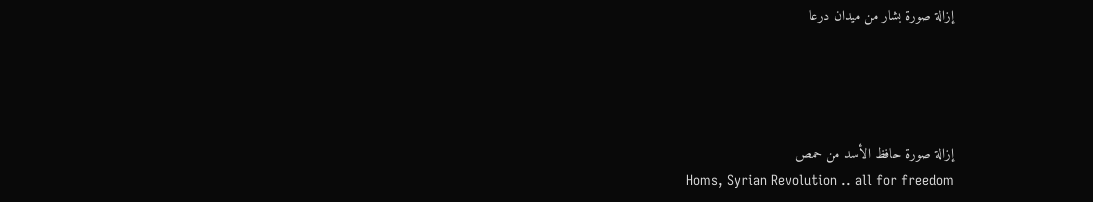إزالة صورة بشار من ميدان درعا




إزالة صورة حافظ الأسد من حمص
Homs, Syrian Revolution .. all for freedom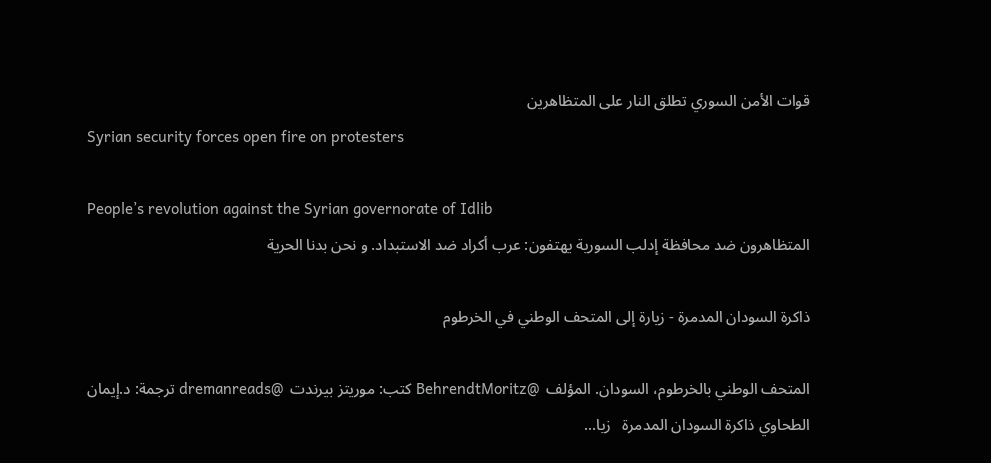قوات الأمن السوري تطلق النار على المتظاهرين
Syrian security forces open fire on protesters

People’s revolution against the Syrian governorate of Idlib
المتظاهرون ضد محافظة إدلب السورية يهتفون: عرب أكراد ضد الاستبداد. و نحن بدنا الحرية

ذاكرة السودان المدمرة - زيارة إلى المتحف الوطني في الخرطوم

المتحف الوطني بالخرطوم، السودان. المؤلف  @BehrendtMoritz كتب: موريتز بيرندت  @dremanreads ترجمة: د.إيمان الطحاوي ذاكرة السودان المدمرة   زيا...